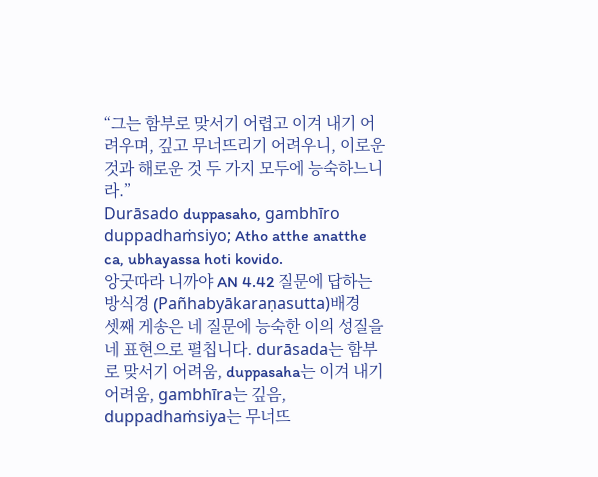“그는 함부로 맞서기 어렵고 이겨 내기 어려우며, 깊고 무너뜨리기 어려우니, 이로운 것과 해로운 것 두 가지 모두에 능숙하느니라.”
Durāsado duppasaho, gambhīro duppadhaṁsiyo; Atho atthe anatthe ca, ubhayassa hoti kovido.
앙굿따라 니까야 AN 4.42 질문에 답하는 방식경 (Pañhabyākaraṇasutta)배경
셋째 게송은 네 질문에 능숙한 이의 성질을 네 표현으로 펼칩니다. durāsada는 함부로 맞서기 어려움, duppasaha는 이겨 내기 어려움, gambhīra는 깊음, duppadhaṁsiya는 무너뜨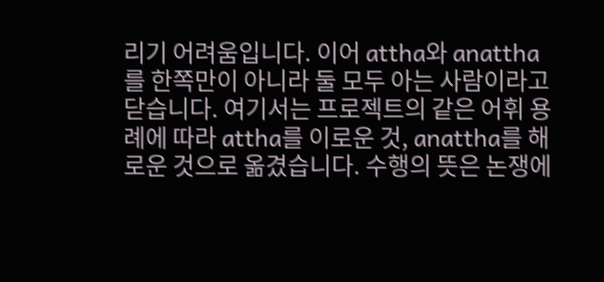리기 어려움입니다. 이어 attha와 anattha를 한쪽만이 아니라 둘 모두 아는 사람이라고 닫습니다. 여기서는 프로젝트의 같은 어휘 용례에 따라 attha를 이로운 것, anattha를 해로운 것으로 옮겼습니다. 수행의 뜻은 논쟁에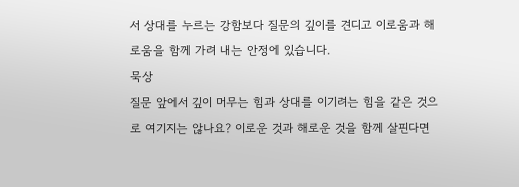서 상대를 누르는 강함보다 질문의 깊이를 견디고 이로움과 해로움을 함께 가려 내는 안정에 있습니다.
묵상
질문 앞에서 깊이 머무는 힘과 상대를 이기려는 힘을 같은 것으로 여기지는 않나요? 이로운 것과 해로운 것을 함께 살핀다면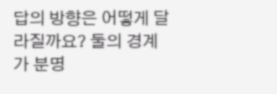답의 방향은 어떻게 달라질까요? 둘의 경계가 분명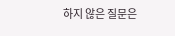하지 않은 질문은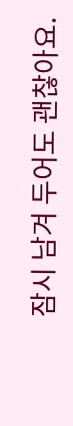잠시 남겨 두어도 괜찮아요.